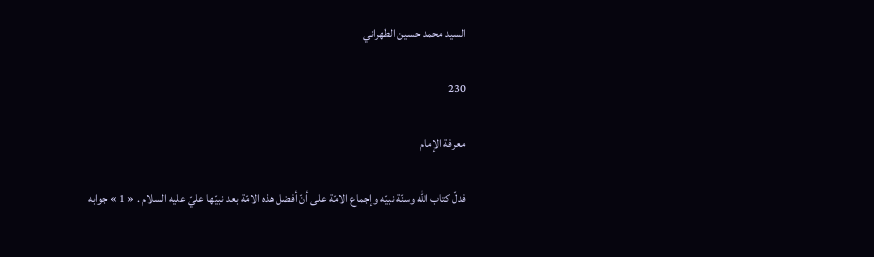السيد محمد حسين الطهراني

230

معرفة الإمام

فدلّ كتاب الله وسنّة نبيّه وإجماع الامّة على أنّ أفضل هذه الامّة بعد نبيّها عليّ عليه السلام . « 1 » جوابه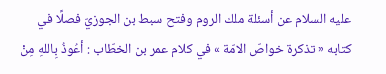عليه السلام عن أسئلة ملك الروم وفتح سبط بن الجوزيّ فصلًا في كتابه « تذكرة خواصّ الامّة » في كلام عمر بن الخطّاب : أعُوذُ بِاللهِ مِنْ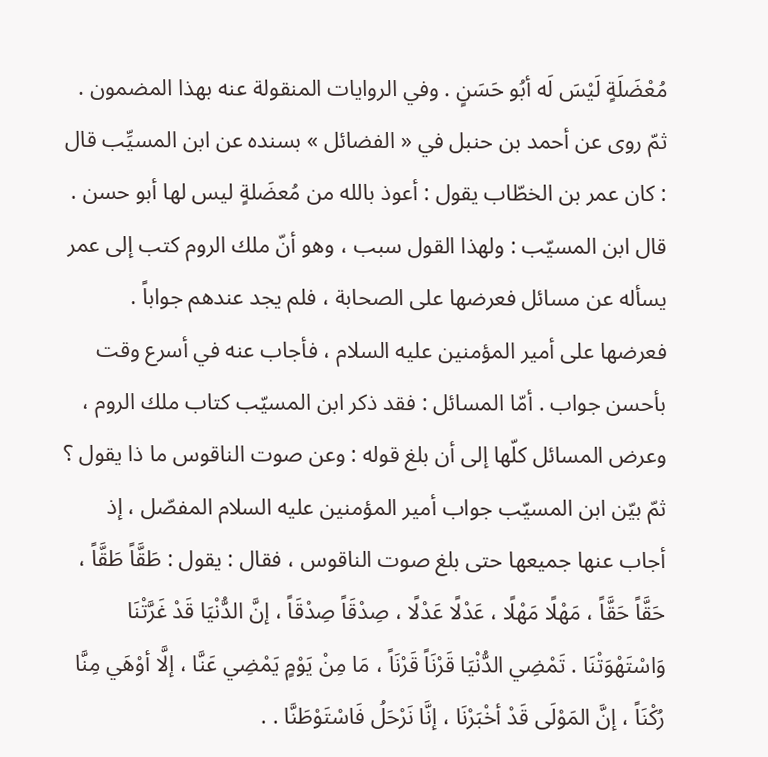مُعْضَلَةٍ لَيْسَ لَه أبُو حَسَنٍ . وفي الروايات المنقولة عنه بهذا المضمون . ثمّ روى عن أحمد بن حنبل في « الفضائل » بسنده عن ابن المسيِّب قال : كان عمر بن الخطّاب يقول : أعوذ بالله من مُعضَلةٍ ليس لها أبو حسن . قال ابن المسيّب : ولهذا القول سبب ، وهو أنّ ملك الروم كتب إلى عمر يسأله عن مسائل فعرضها على الصحابة ، فلم يجد عندهم جواباً . فعرضها على أمير المؤمنين عليه السلام ، فأجاب عنه في أسرع وقت بأحسن جواب . أمّا المسائل : فقد ذكر ابن المسيّب كتاب ملك الروم ، وعرض المسائل كلّها إلى أن بلغ قوله : وعن صوت الناقوس ما ذا يقول ؟ ثمّ بيّن ابن المسيّب جواب أمير المؤمنين عليه السلام المفصّل ، إذ أجاب عنها جميعها حتى بلغ صوت الناقوس ، فقال : يقول : طَقَّاً طَقَّاً ، حَقَّاً حَقَّاً ، مَهْلًا مَهْلًا ، عَدْلًا عَدْلًا ، صِدْقَاً صِدْقَاً ، إنَّ الدُّنْيَا قَدْ غَرَّتْنَا وَاسْتَهْوَتْنَا . تَمْضِي الدُّنْيَا قَرْنَاً قَرْنَاً ، مَا مِنْ يَوْمٍ يَمْضِي عَنَّا ، إلَّا أوْهَي مِنَّا رُكْنَاً ، إنَّ المَوْلَى قَدْ أخْبَرْنَا ، إنَّا نَرْحَلُ فَاسْتَوْطَنَّا . .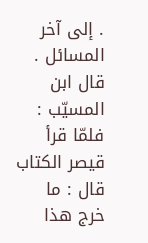. إلى آخر المسائل . قال ابن المسيّب : فلمّا قرأ قيصر الكتاب قال : ما خرج هذا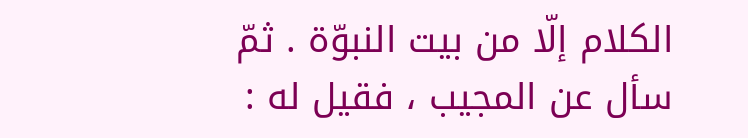الكلام إلّا من بيت النبوّة . ثمّ سأل عن المجيب ، فقيل له :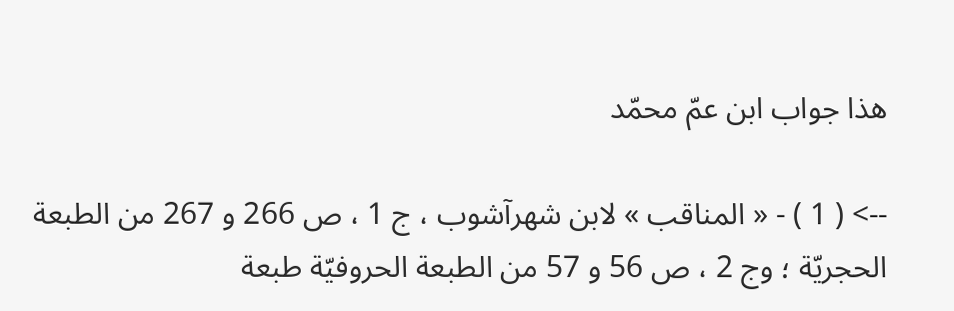هذا جواب ابن عمّ محمّد

--> ( 1 ) - « المناقب » لابن شهرآشوب ، ج 1 ، ص 266 و 267 من الطبعة الحجريّة ؛ وج 2 ، ص 56 و 57 من الطبعة الحروفيّة طبعة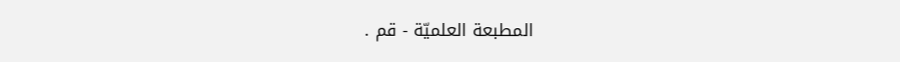المطبعة العلميّة - قم .